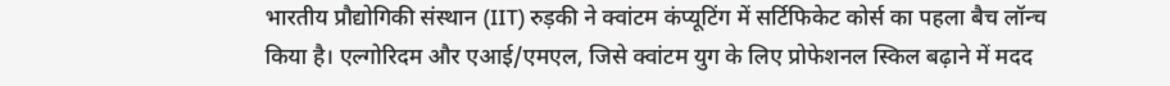भारतीय प्रौद्योगिकी संस्थान (IIT) रुड़की ने क्वांटम कंप्यूटिंग में सर्टिफिकेट कोर्स का पहला बैच लॉन्च किया है। एल्गोरिदम और एआई/एमएल, जिसे क्वांटम युग के लिए प्रोफेशनल स्किल बढ़ाने में मदद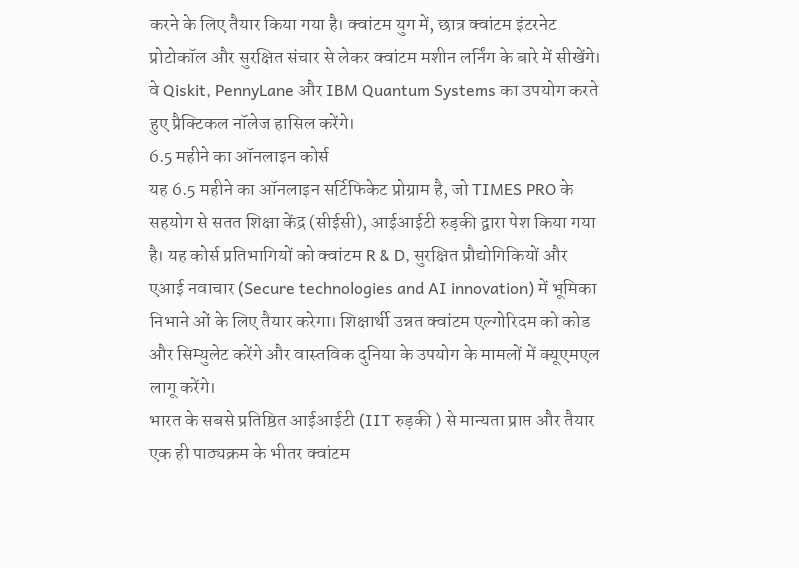करने के लिए तैयार किया गया है। क्वांटम युग में, छात्र क्वांटम इंटरनेट प्रोटोकॉल और सुरक्षित संचार से लेकर क्वांटम मशीन लर्निंग के बारे में सीखेंगे। वे Qiskit, PennyLane और IBM Quantum Systems का उपयोग करते हुए प्रैक्टिकल नॉलेज हासिल करेंगे।
6.5 महीने का ऑनलाइन कोर्स
यह 6.5 महीने का ऑनलाइन सर्टिफिकेट प्रोग्राम है, जो TIMES PRO के सहयोग से सतत शिक्षा केंद्र (सीईसी), आईआईटी रुड़की द्वारा पेश किया गया है। यह कोर्स प्रतिभागियों को क्वांटम R & D, सुरक्षित प्रौद्योगिकियों और एआई नवाचार (Secure technologies and AI innovation) में भूमिका निभाने ओं के लिए तैयार करेगा। शिक्षार्थी उन्नत क्वांटम एल्गोरिदम को कोड और सिम्युलेट करेंगे और वास्तविक दुनिया के उपयोग के मामलों में क्यूएमएल लागू करेंगे।
भारत के सबसे प्रतिष्ठित आईआईटी (IIT रुड़की ) से मान्यता प्राप्त और तैयार एक ही पाठ्यक्रम के भीतर क्वांटम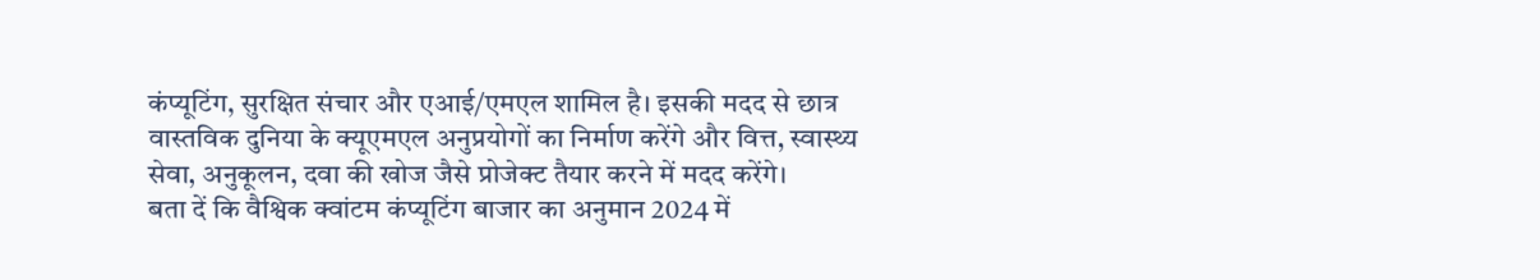कंप्यूटिंग, सुरक्षित संचार और एआई/एमएल शामिल है। इसकी मदद से छात्र वास्तविक दुनिया के क्यूएमएल अनुप्रयोगों का निर्माण करेंगे और वित्त, स्वास्थ्य सेवा, अनुकूलन, दवा की खोज जैसे प्रोजेक्ट तैयार करने में मदद करेंगे।
बता दें कि वैश्विक क्वांटम कंप्यूटिंग बाजार का अनुमान 2024 में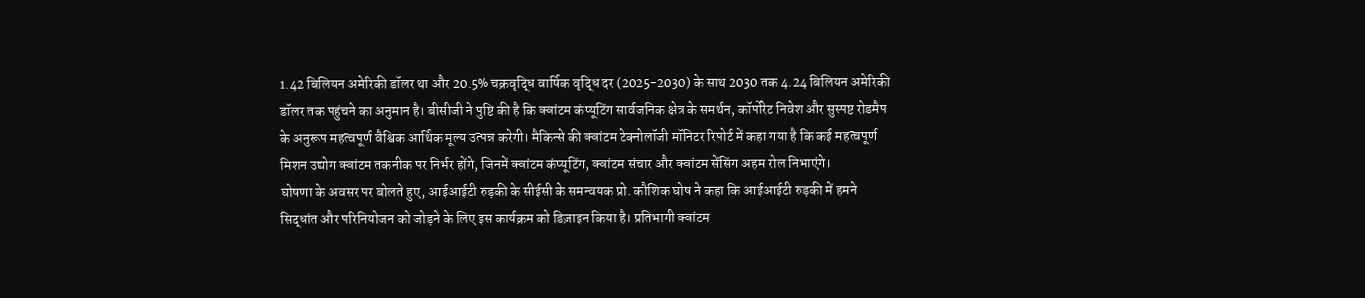1.42 बिलियन अमेरिकी डॉलर था और 20.5% चक्रवृद्धि वार्षिक वृद्धि दर (2025-2030) के साथ 2030 तक 4.24 बिलियन अमेरिकी डॉलर तक पहुंचने का अनुमान है। बीसीजी ने पुष्टि की है कि क्वांटम कंप्यूटिंग सार्वजनिक क्षेत्र के समर्थन, कॉर्पोरेट निवेश और सुस्पष्ट रोडमैप के अनुरूप महत्वपूर्ण वैश्विक आर्थिक मूल्य उत्पन्न करेगी। मैकिन्से की क्वांटम टेक्नोलॉजी मॉनिटर रिपोर्ट में कहा गया है कि कई महत्वपूर्ण मिशन उद्योग क्वांटम तकनीक पर निर्भर होंगे, जिनमें क्वांटम कंप्यूटिंग, क्वांटम संचार और क्वांटम सेंसिंग अहम रोल निभाएंगे।
घोषणा के अवसर पर बोलते हुए, आईआईटी रुड़की के सीईसी के समन्वयक प्रो. कौशिक घोष ने कहा कि आईआईटी रुड़की में हमने सिद्धांत और परिनियोजन को जोड़ने के लिए इस कार्यक्रम को डिज़ाइन किया है। प्रतिभागी क्वांटम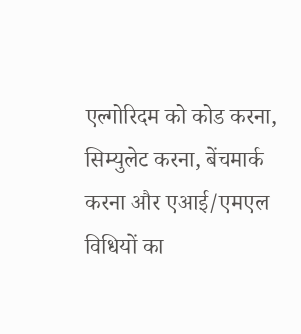एल्गोरिदम को कोड करना, सिम्युलेट करना, बेंचमार्क करना और एआई/एमएल विधियों का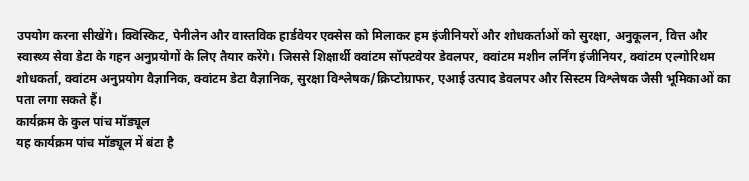उपयोग करना सीखेंगे। क्विस्किट, पेनीलेन और वास्तविक हार्डवेयर एक्सेस को मिलाकर हम इंजीनियरों और शोधकर्ताओं को सुरक्षा, अनुकूलन, वित्त और स्वास्थ्य सेवा डेटा के गहन अनुप्रयोगों के लिए तैयार करेंगे। जिससे शिक्षार्थी क्वांटम सॉफ्टवेयर डेवलपर, क्वांटम मशीन लर्निंग इंजीनियर, क्वांटम एल्गोरिथम शोधकर्ता, क्वांटम अनुप्रयोग वैज्ञानिक, क्वांटम डेटा वैज्ञानिक, सुरक्षा विश्लेषक/क्रिप्टोग्राफर, एआई उत्पाद डेवलपर और सिस्टम विश्लेषक जैसी भूमिकाओं का पता लगा सकते हैं।
कार्यक्रम के कुल पांच मॉड्यूल
यह कार्यक्रम पांच मॉड्यूल में बंटा है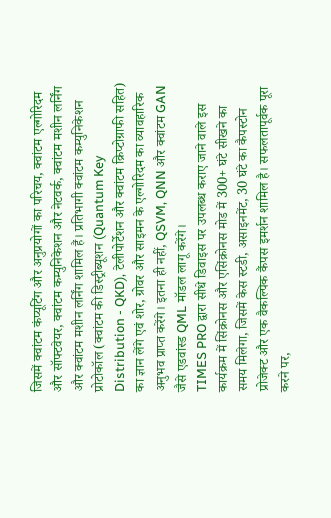जिसमें क्वांटम कंप्यूटिंग और अनुप्रयोगों का परिचय, क्वांटम एल्गोरिदम और सॉफ्टवेयर, क्वांटम कम्युनिकेशन और नेटवर्क, क्वांटम मशीन लर्निंग और क्वांटम मशीन लर्निंग शामिल हैं। प्रतिभागी क्वांटम कम्युनिकेशन प्रोटोकॉल (क्वांटम की डिस्ट्रीब्यूशन (Quantum Key Distribution - QKD), टेलीपोर्टेशन और क्वांटम क्रिप्टोग्राफी सहित) का ज्ञान लेंगे एवं शोर, ग्रोवर और साइमन के एल्गोरिदम का व्यावहारिक अनुभव प्राप्त करेंगे। इतना ही नहीं, QSVM, QNN और क्वांटम GAN जैसे एडवांस्ड QML मॉडल लागू करेंगे।
TIMES PRO द्वारा सीधे डिवाइस पर उपलब्ध कराए जाने वाले इस कार्यक्रम में सिंक्रोनस और एसिंक्रोनस मोड में 300+ घंटे सीखने का समय मिलेगा, जिसमें केस स्टडी, असाइनमेंट, 30 घंटे का कैपस्टोन प्रोजेक्ट और एक वैकल्पिक कैंपस इमर्शन शामिल है। सफलतापूर्वक पूरा करने पर,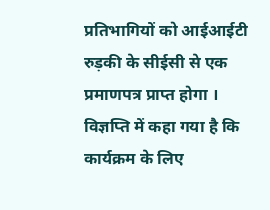प्रतिभागियों को आईआईटी रुड़की के सीईसी से एक प्रमाणपत्र प्राप्त होगा । विज्ञप्ति में कहा गया है कि कार्यक्रम के लिए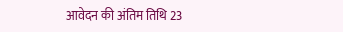आवेदन की अंतिम तिथि 23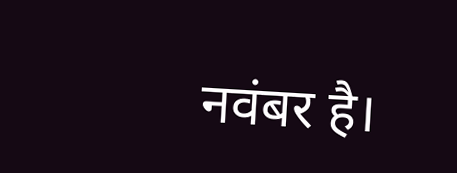नवंबर है।